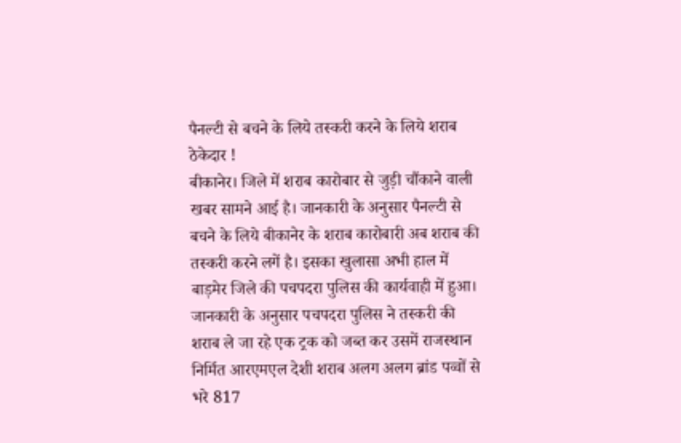पैनल्टी से बचने के लिये तस्करी करने के लिये शराब ठेकेदार !
बीकानेर। जिले में शराब कारोबार से जुड़ी चौंकाने वाली खबर सामने आई है। जानकारी के अनुसार पैनल्टी से बचने के लिये बीकानेर के शराब कारोबारी अब शराब की तस्करी करने लगें है। इसका खुलासा अभी हाल में बाड़मेर जिले की पचपदरा पुलिस की कार्यवाही में हुआ। जानकारी के अनुसार पचपदरा पुलिस ने तस्करी की शराब ले जा रहे एक ट्रक को जब्त कर उसमें राजस्थान निर्मित आरएमएल देशी शराब अलग अलग ब्रांड पव्वों से भरे 817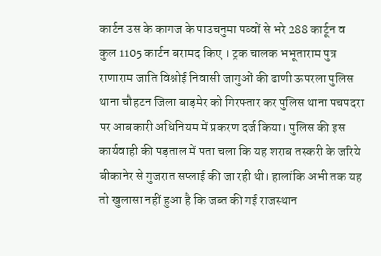कार्टन उस के कागज के पाउचनुमा पव्वों से भरे 288 कार्टून व कुल 1105 कार्टन बरामद किए । ट्रक चालक भभूताराम पुत्र राणाराम जाति विश्नोई निवासी जागुओं की ढाणी ऊपरला पुलिस थाना चौहटन जिला बाड़मेर को गिरफ्तार कर पुलिस थाना पचपदरा पर आबकारी अधिनियम में प्रकरण दर्ज किया। पुलिस की इस कार्यवाही की पड़ताल में पता चला कि यह शराब तस्करी के जरिये बीकानेर से गुजरात सप्लाई की जा रही थी। हालांकि अभी तक यह तो खुलासा नहीं हुआ है कि जब्त की गई राजस्थान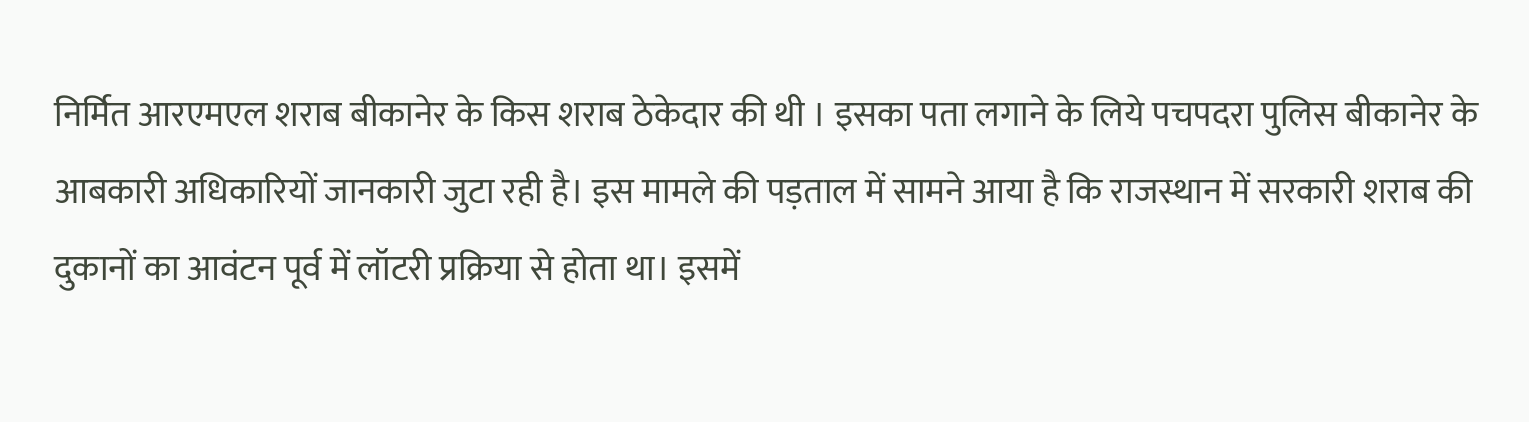निर्मित आरएमएल शराब बीकानेर के किस शराब ठेकेदार की थी । इसका पता लगाने के लिये पचपदरा पुलिस बीकानेर के आबकारी अधिकारियों जानकारी जुटा रही है। इस मामले की पड़ताल में सामने आया है कि राजस्थान में सरकारी शराब की दुकानों का आवंटन पूर्व में लॉटरी प्रक्रिया से होता था। इसमें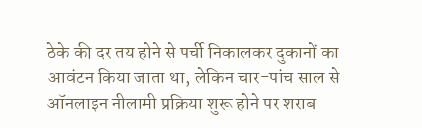ठेके की दर तय होने से पर्ची निकालकर दुकानों का आवंटन किया जाता था, लेकिन चार-पांच साल से ऑनलाइन नीलामी प्रक्रिया शुरू होने पर शराब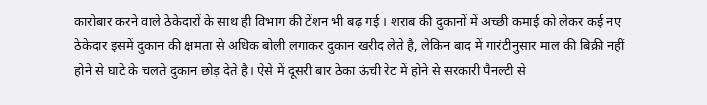कारोबार करने वाले ठेकेदारों के साथ ही विभाग की टेंशन भी बढ़ गई । शराब की दुकानों में अच्छी कमाई को लेकर कई नए ठेकेदार इसमें दुकान की क्षमता से अधिक बोली लगाकर दुकान खरीद लेते है, लेकिन बाद में गारंटीनुसार माल की बिक्री नहीं होने से घाटे के चलते दुकान छोड़ देते है। ऐसे में दूसरी बार ठेका ऊंची रेट में होने से सरकारी पैनल्टी से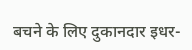बचने के लिए दुकानदार इधर-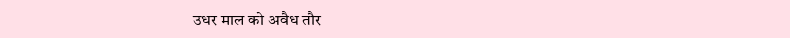उधर माल को अवैध तौर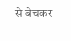से बेचकर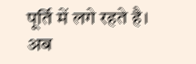पूर्ति में लगे रहते है। अब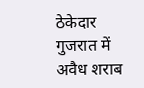ठेकेदार गुजरात में अवैध शराब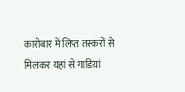कारोबार में लिप्त तस्करों से मिलकर यहां से गाडिय़ां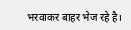भरवाकर बाहर भेज रहे है।